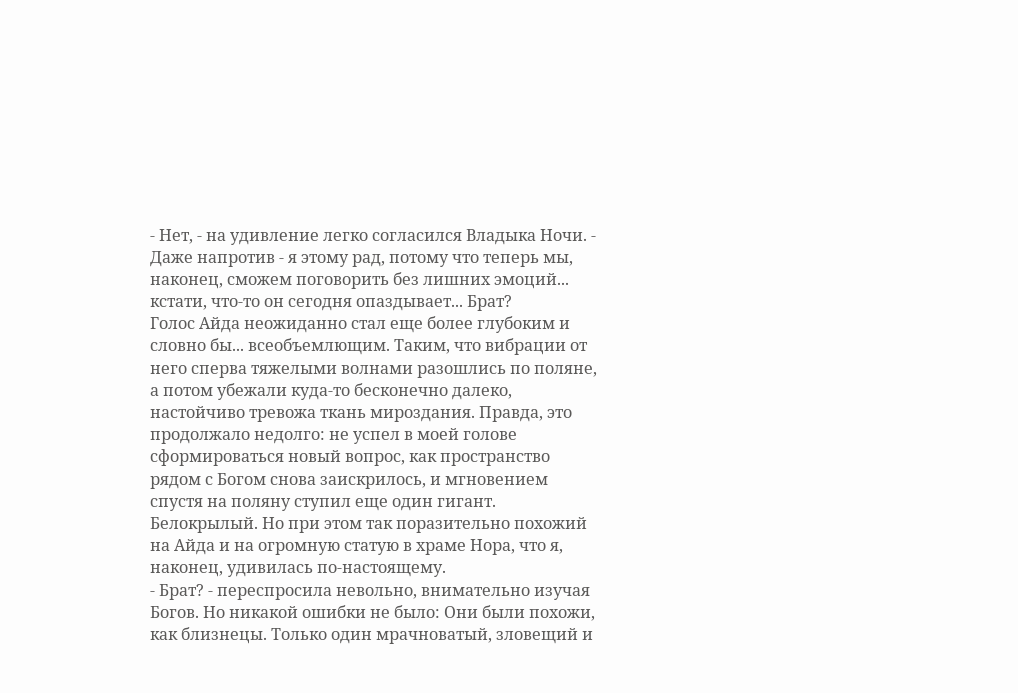- Нет, - на удивление легко согласился Владыка Ночи. - Даже напротив - я этому рад, потому что теперь мы, наконец, сможем поговорить без лишних эмоций... кстати, что-то он сегодня опаздывает... Брат?
Голос Айда неожиданно стал еще более глубоким и словно бы... всеобъемлющим. Таким, что вибрации от него сперва тяжелыми волнами разошлись по поляне, а потом убежали куда-то бесконечно далеко, настойчиво тревожа ткань мироздания. Правда, это продолжало недолго: не успел в моей голове сформироваться новый вопрос, как пространство рядом с Богом снова заискрилось, и мгновением спустя на поляну ступил еще один гигант. Белокрылый. Но при этом так поразительно похожий на Айда и на огромную статую в храме Нора, что я, наконец, удивилась по-настоящему.
- Брат? - переспросила невольно, внимательно изучая Богов. Но никакой ошибки не было: Они были похожи, как близнецы. Только один мрачноватый, зловещий и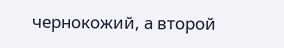чернокожий, а второй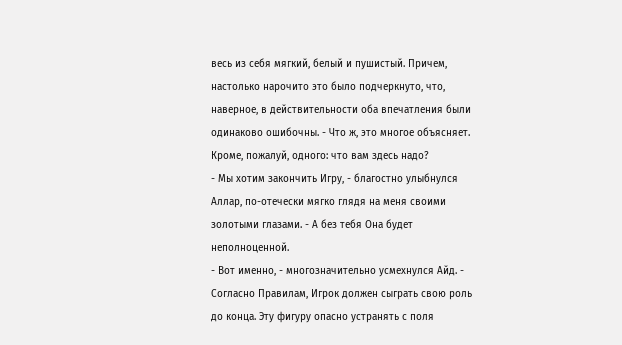весь из себя мягкий, белый и пушистый. Причем, настолько нарочито это было подчеркнуто, что, наверное, в действительности оба впечатления были одинаково ошибочны. - Что ж, это многое объясняет. Кроме, пожалуй, одного: что вам здесь надо?
- Мы хотим закончить Игру, - благостно улыбнулся Аллар, по-отечески мягко глядя на меня своими золотыми глазами. - А без тебя Она будет неполноценной.
- Вот именно, - многозначительно усмехнулся Айд. - Согласно Правилам, Игрок должен сыграть свою роль до конца. Эту фигуру опасно устранять с поля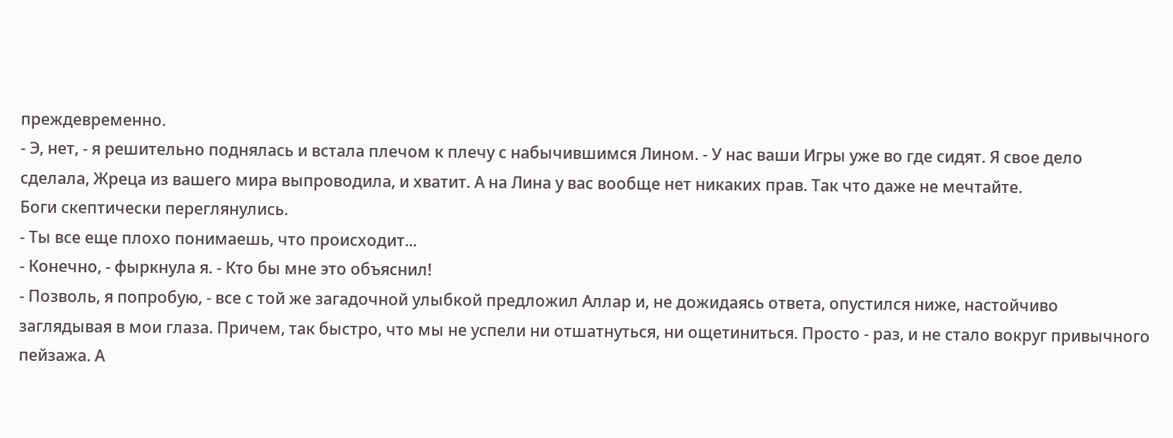преждевременно.
- Э, нет, - я решительно поднялась и встала плечом к плечу с набычившимся Лином. - У нас ваши Игры уже во где сидят. Я свое дело сделала, Жреца из вашего мира выпроводила, и хватит. А на Лина у вас вообще нет никаких прав. Так что даже не мечтайте.
Боги скептически переглянулись.
- Ты все еще плохо понимаешь, что происходит...
- Конечно, - фыркнула я. - Кто бы мне это объяснил!
- Позволь, я попробую, - все с той же загадочной улыбкой предложил Аллар и, не дожидаясь ответа, опустился ниже, настойчиво заглядывая в мои глаза. Причем, так быстро, что мы не успели ни отшатнуться, ни ощетиниться. Просто - раз, и не стало вокруг привычного пейзажа. А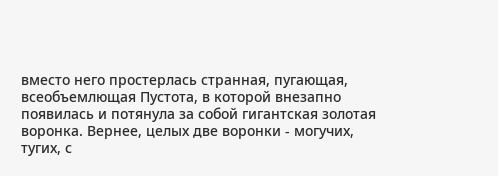вместо него простерлась странная, пугающая, всеобъемлющая Пустота, в которой внезапно появилась и потянула за собой гигантская золотая воронка. Вернее, целых две воронки - могучих, тугих, с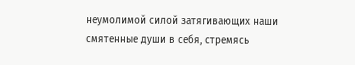неумолимой силой затягивающих наши смятенные души в себя, стремясь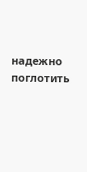надежно поглотить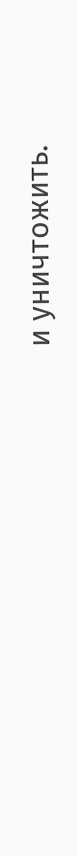и уничтожить.